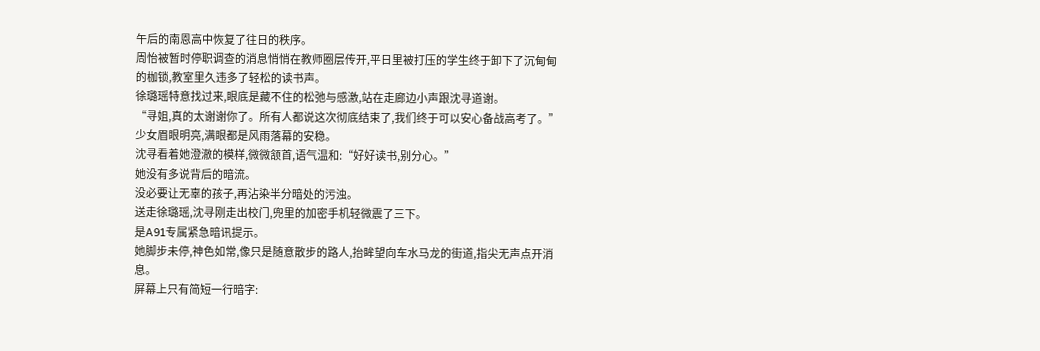午后的南恩高中恢复了往日的秩序。
周怡被暂时停职调查的消息悄悄在教师圈层传开,平日里被打压的学生终于卸下了沉甸甸的枷锁,教室里久违多了轻松的读书声。
徐璐瑶特意找过来,眼底是藏不住的松弛与感激,站在走廊边小声跟沈寻道谢。
“寻姐,真的太谢谢你了。所有人都说这次彻底结束了,我们终于可以安心备战高考了。”
少女眉眼明亮,满眼都是风雨落幕的安稳。
沈寻看着她澄澈的模样,微微颔首,语气温和:“好好读书,别分心。”
她没有多说背后的暗流。
没必要让无辜的孩子,再沾染半分暗处的污浊。
送走徐璐瑶,沈寻刚走出校门,兜里的加密手机轻微震了三下。
是A91专属紧急暗讯提示。
她脚步未停,神色如常,像只是随意散步的路人,抬眸望向车水马龙的街道,指尖无声点开消息。
屏幕上只有简短一行暗字: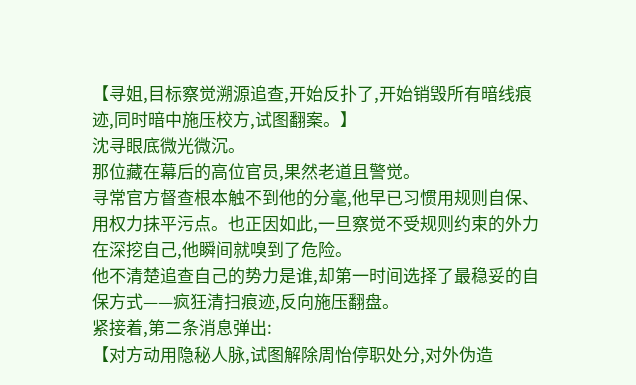【寻姐,目标察觉溯源追查,开始反扑了,开始销毁所有暗线痕迹,同时暗中施压校方,试图翻案。】
沈寻眼底微光微沉。
那位藏在幕后的高位官员,果然老道且警觉。
寻常官方督查根本触不到他的分毫,他早已习惯用规则自保、用权力抹平污点。也正因如此,一旦察觉不受规则约束的外力在深挖自己,他瞬间就嗅到了危险。
他不清楚追查自己的势力是谁,却第一时间选择了最稳妥的自保方式——疯狂清扫痕迹,反向施压翻盘。
紧接着,第二条消息弹出:
【对方动用隐秘人脉,试图解除周怡停职处分,对外伪造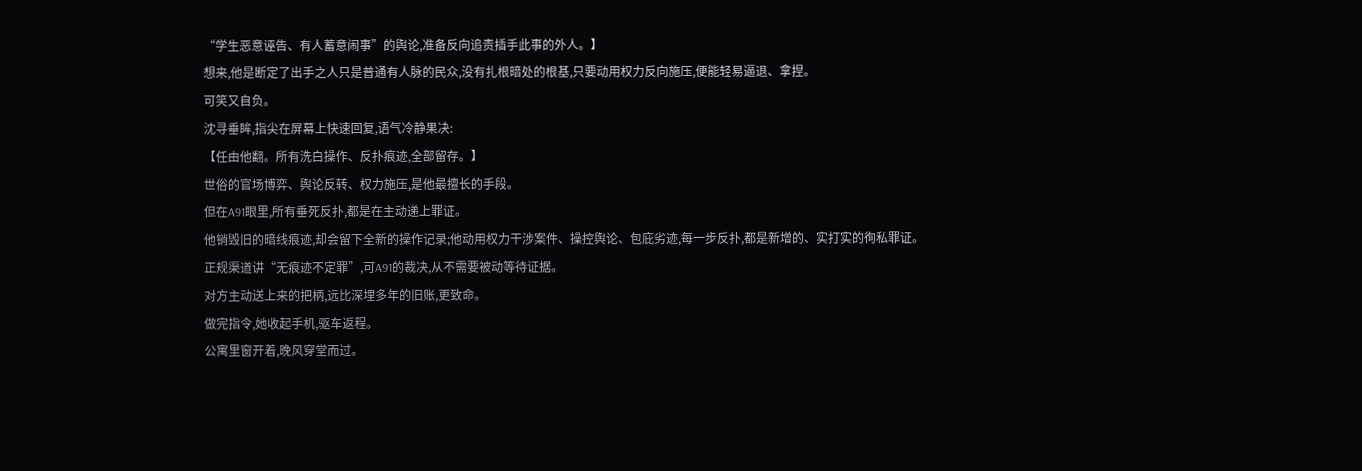“学生恶意诬告、有人蓄意闹事”的舆论,准备反向追责插手此事的外人。】
想来,他是断定了出手之人只是普通有人脉的民众,没有扎根暗处的根基,只要动用权力反向施压,便能轻易逼退、拿捏。
可笑又自负。
沈寻垂眸,指尖在屏幕上快速回复,语气冷静果决:
【任由他翻。所有洗白操作、反扑痕迹,全部留存。】
世俗的官场博弈、舆论反转、权力施压,是他最擅长的手段。
但在A91眼里,所有垂死反扑,都是在主动递上罪证。
他销毁旧的暗线痕迹,却会留下全新的操作记录;他动用权力干涉案件、操控舆论、包庇劣迹,每一步反扑,都是新增的、实打实的徇私罪证。
正规渠道讲“无痕迹不定罪”,可A91的裁决,从不需要被动等待证据。
对方主动送上来的把柄,远比深埋多年的旧账,更致命。
做完指令,她收起手机,驱车返程。
公寓里窗开着,晚风穿堂而过。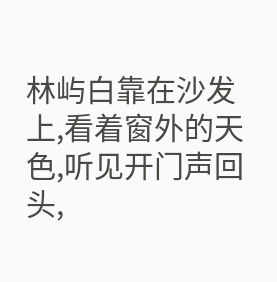林屿白靠在沙发上,看着窗外的天色,听见开门声回头,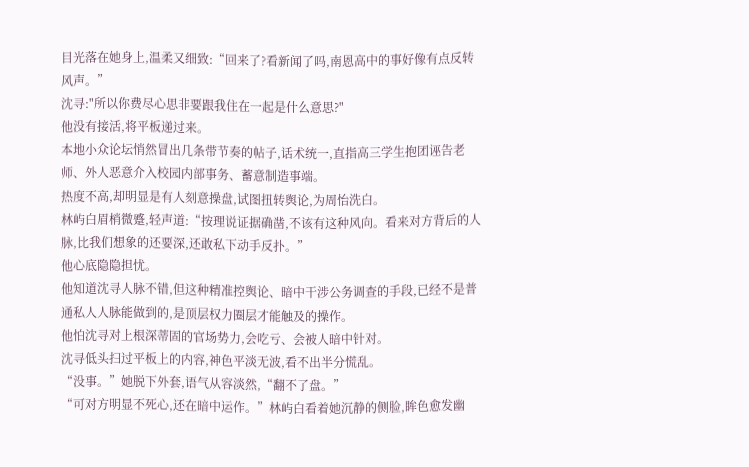目光落在她身上,温柔又细致:“回来了?看新闻了吗,南恩高中的事好像有点反转风声。”
沈寻:"所以你费尽心思非要跟我住在一起是什么意思?"
他没有接活,将平板递过来。
本地小众论坛悄然冒出几条带节奏的帖子,话术统一,直指高三学生抱团诬告老师、外人恶意介入校园内部事务、蓄意制造事端。
热度不高,却明显是有人刻意操盘,试图扭转舆论,为周怡洗白。
林屿白眉梢微蹙,轻声道:“按理说证据确凿,不该有这种风向。看来对方背后的人脉,比我们想象的还要深,还敢私下动手反扑。”
他心底隐隐担忧。
他知道沈寻人脉不错,但这种精准控舆论、暗中干涉公务调查的手段,已经不是普通私人人脉能做到的,是顶层权力圈层才能触及的操作。
他怕沈寻对上根深蒂固的官场势力,会吃亏、会被人暗中针对。
沈寻低头扫过平板上的内容,神色平淡无波,看不出半分慌乱。
“没事。”她脱下外套,语气从容淡然,“翻不了盘。”
“可对方明显不死心,还在暗中运作。”林屿白看着她沉静的侧脸,眸色愈发幽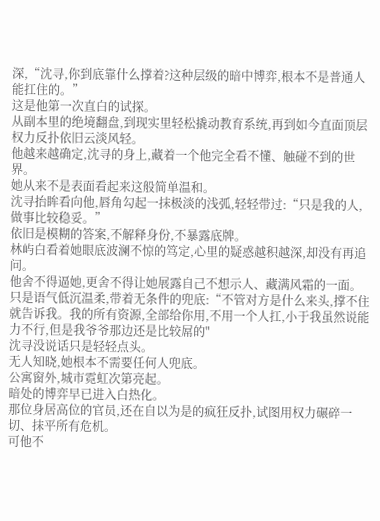深,“沈寻,你到底靠什么撑着?这种层级的暗中博弈,根本不是普通人能扛住的。”
这是他第一次直白的试探。
从副本里的绝境翻盘,到现实里轻松撬动教育系统,再到如今直面顶层权力反扑依旧云淡风轻。
他越来越确定,沈寻的身上,藏着一个他完全看不懂、触碰不到的世界。
她从来不是表面看起来这般简单温和。
沈寻抬眸看向他,唇角勾起一抹极淡的浅弧,轻轻带过:“只是我的人,做事比较稳妥。”
依旧是模糊的答案,不解释身份,不暴露底牌。
林屿白看着她眼底波澜不惊的笃定,心里的疑惑越积越深,却没有再追问。
他舍不得逼她,更舍不得让她展露自己不想示人、藏满风霜的一面。
只是语气低沉温柔,带着无条件的兜底:“不管对方是什么来头,撑不住就告诉我。我的所有资源,全部给你用,不用一个人扛,小于我虽然说能力不行,但是我爷爷那边还是比较屌的"
沈寻没说话只是轻轻点头。
无人知晓,她根本不需要任何人兜底。
公寓窗外,城市霓虹次第亮起。
暗处的博弈早已进入白热化。
那位身居高位的官员,还在自以为是的疯狂反扑,试图用权力碾碎一切、抹平所有危机。
可他不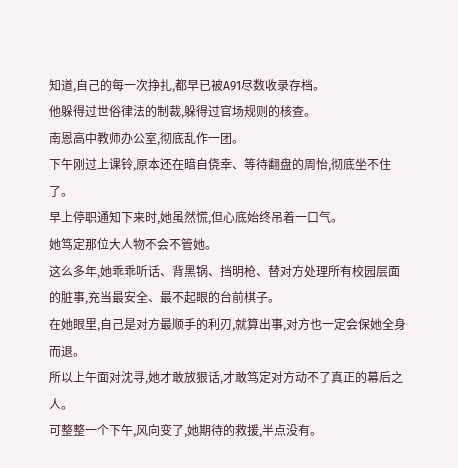知道,自己的每一次挣扎,都早已被A91尽数收录存档。
他躲得过世俗律法的制裁,躲得过官场规则的核查。
南恩高中教师办公室,彻底乱作一团。
下午刚过上课铃,原本还在暗自侥幸、等待翻盘的周怡,彻底坐不住了。
早上停职通知下来时,她虽然慌,但心底始终吊着一口气。
她笃定那位大人物不会不管她。
这么多年,她乖乖听话、背黑锅、挡明枪、替对方处理所有校园层面的脏事,充当最安全、最不起眼的台前棋子。
在她眼里,自己是对方最顺手的利刃,就算出事,对方也一定会保她全身而退。
所以上午面对沈寻,她才敢放狠话,才敢笃定对方动不了真正的幕后之人。
可整整一个下午,风向变了,她期待的救援,半点没有。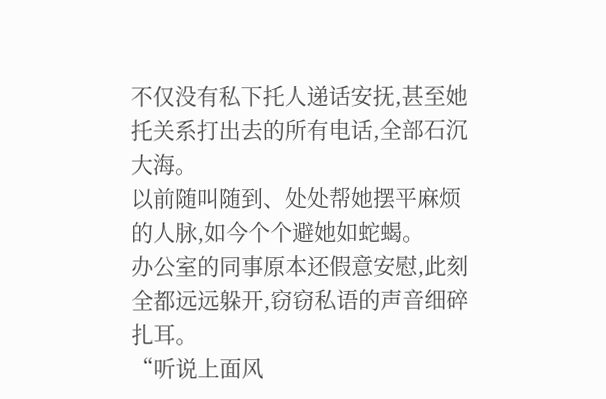不仅没有私下托人递话安抚,甚至她托关系打出去的所有电话,全部石沉大海。
以前随叫随到、处处帮她摆平麻烦的人脉,如今个个避她如蛇蝎。
办公室的同事原本还假意安慰,此刻全都远远躲开,窃窃私语的声音细碎扎耳。
“听说上面风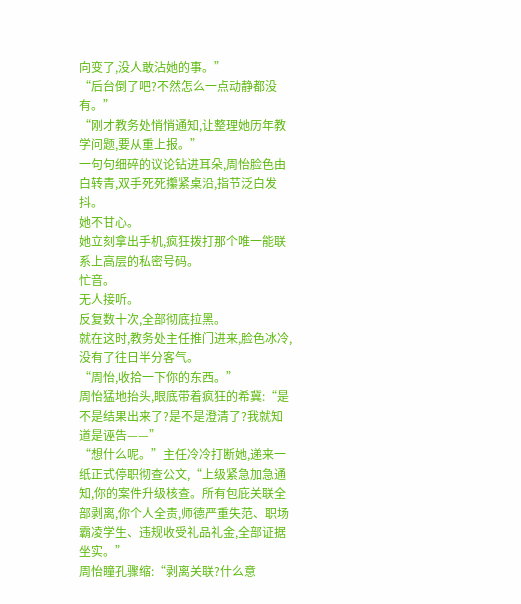向变了,没人敢沾她的事。”
“后台倒了吧?不然怎么一点动静都没有。”
“刚才教务处悄悄通知,让整理她历年教学问题,要从重上报。”
一句句细碎的议论钻进耳朵,周怡脸色由白转青,双手死死攥紧桌沿,指节泛白发抖。
她不甘心。
她立刻拿出手机,疯狂拨打那个唯一能联系上高层的私密号码。
忙音。
无人接听。
反复数十次,全部彻底拉黑。
就在这时,教务处主任推门进来,脸色冰冷,没有了往日半分客气。
“周怡,收拾一下你的东西。”
周怡猛地抬头,眼底带着疯狂的希冀:“是不是结果出来了?是不是澄清了?我就知道是诬告——”
“想什么呢。”主任冷冷打断她,递来一纸正式停职彻查公文,“上级紧急加急通知,你的案件升级核查。所有包庇关联全部剥离,你个人全责,师德严重失范、职场霸凌学生、违规收受礼品礼金,全部证据坐实。”
周怡瞳孔骤缩:“剥离关联?什么意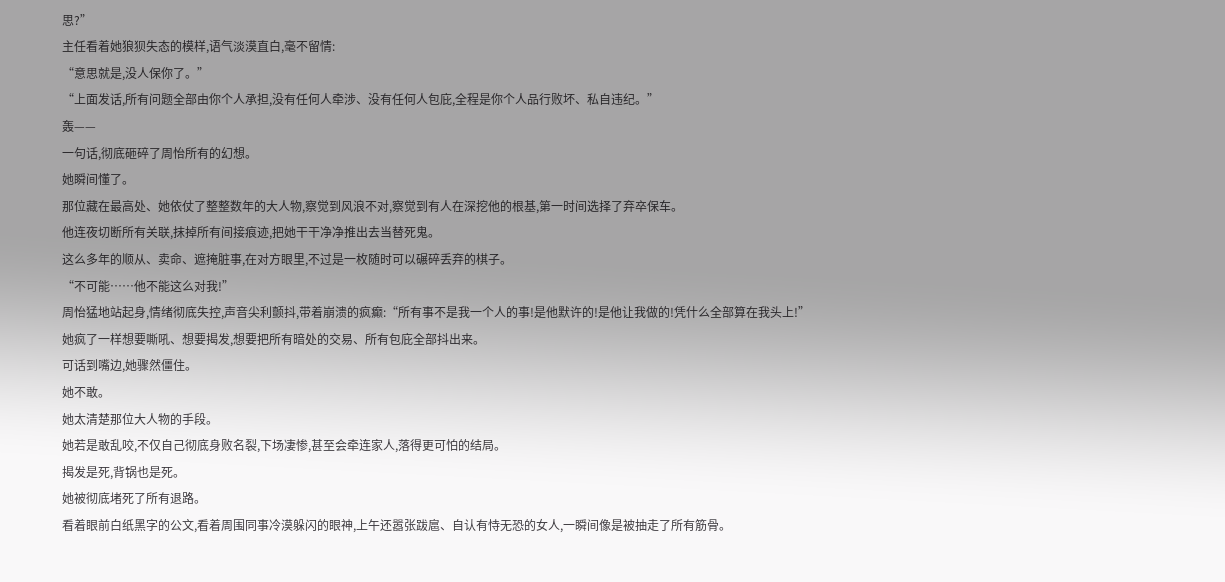思?”
主任看着她狼狈失态的模样,语气淡漠直白,毫不留情:
“意思就是,没人保你了。”
“上面发话,所有问题全部由你个人承担,没有任何人牵涉、没有任何人包庇,全程是你个人品行败坏、私自违纪。”
轰——
一句话,彻底砸碎了周怡所有的幻想。
她瞬间懂了。
那位藏在最高处、她依仗了整整数年的大人物,察觉到风浪不对,察觉到有人在深挖他的根基,第一时间选择了弃卒保车。
他连夜切断所有关联,抹掉所有间接痕迹,把她干干净净推出去当替死鬼。
这么多年的顺从、卖命、遮掩脏事,在对方眼里,不过是一枚随时可以碾碎丢弃的棋子。
“不可能……他不能这么对我!”
周怡猛地站起身,情绪彻底失控,声音尖利颤抖,带着崩溃的疯癫:“所有事不是我一个人的事!是他默许的!是他让我做的!凭什么全部算在我头上!”
她疯了一样想要嘶吼、想要揭发,想要把所有暗处的交易、所有包庇全部抖出来。
可话到嘴边,她骤然僵住。
她不敢。
她太清楚那位大人物的手段。
她若是敢乱咬,不仅自己彻底身败名裂,下场凄惨,甚至会牵连家人,落得更可怕的结局。
揭发是死,背锅也是死。
她被彻底堵死了所有退路。
看着眼前白纸黑字的公文,看着周围同事冷漠躲闪的眼神,上午还嚣张跋扈、自认有恃无恐的女人,一瞬间像是被抽走了所有筋骨。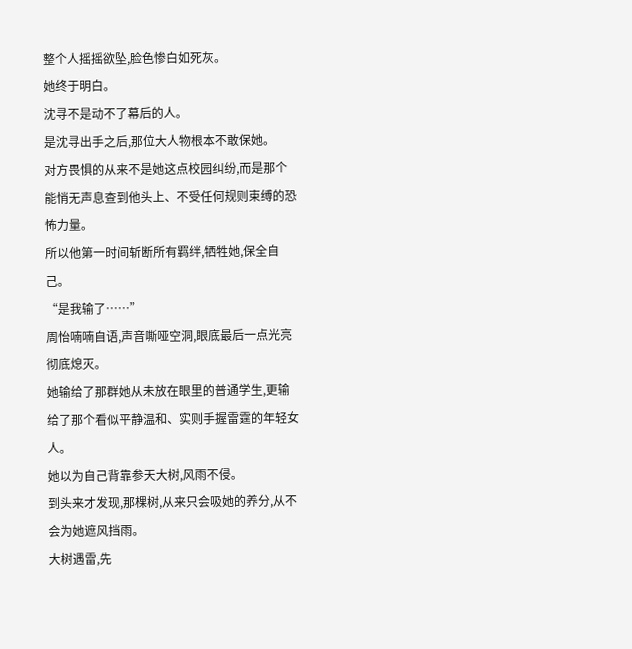整个人摇摇欲坠,脸色惨白如死灰。
她终于明白。
沈寻不是动不了幕后的人。
是沈寻出手之后,那位大人物根本不敢保她。
对方畏惧的从来不是她这点校园纠纷,而是那个能悄无声息查到他头上、不受任何规则束缚的恐怖力量。
所以他第一时间斩断所有羁绊,牺牲她,保全自己。
“是我输了……”
周怡喃喃自语,声音嘶哑空洞,眼底最后一点光亮彻底熄灭。
她输给了那群她从未放在眼里的普通学生,更输给了那个看似平静温和、实则手握雷霆的年轻女人。
她以为自己背靠参天大树,风雨不侵。
到头来才发现,那棵树,从来只会吸她的养分,从不会为她遮风挡雨。
大树遇雷,先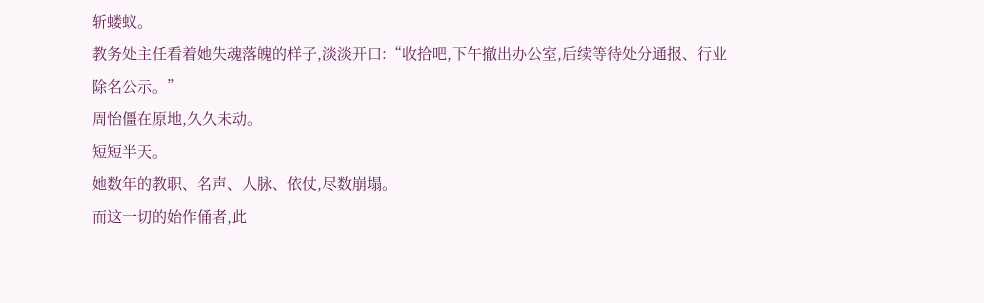斩蝼蚁。
教务处主任看着她失魂落魄的样子,淡淡开口:“收拾吧,下午撤出办公室,后续等待处分通报、行业除名公示。”
周怡僵在原地,久久未动。
短短半天。
她数年的教职、名声、人脉、依仗,尽数崩塌。
而这一切的始作俑者,此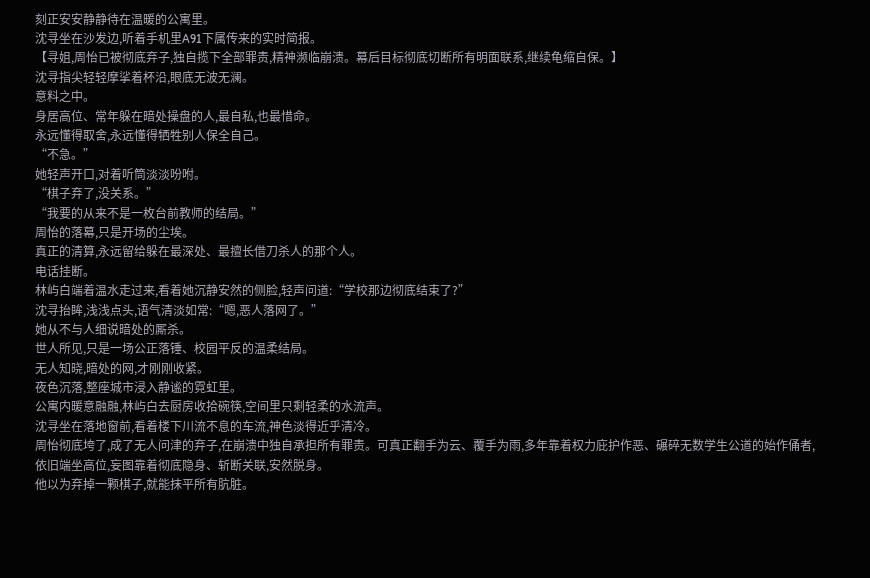刻正安安静静待在温暖的公寓里。
沈寻坐在沙发边,听着手机里A91下属传来的实时简报。
【寻姐,周怡已被彻底弃子,独自揽下全部罪责,精神濒临崩溃。幕后目标彻底切断所有明面联系,继续龟缩自保。】
沈寻指尖轻轻摩挲着杯沿,眼底无波无澜。
意料之中。
身居高位、常年躲在暗处操盘的人,最自私,也最惜命。
永远懂得取舍,永远懂得牺牲别人保全自己。
“不急。”
她轻声开口,对着听筒淡淡吩咐。
“棋子弃了,没关系。”
“我要的从来不是一枚台前教师的结局。”
周怡的落幕,只是开场的尘埃。
真正的清算,永远留给躲在最深处、最擅长借刀杀人的那个人。
电话挂断。
林屿白端着温水走过来,看着她沉静安然的侧脸,轻声问道:“学校那边彻底结束了?”
沈寻抬眸,浅浅点头,语气清淡如常:“嗯,恶人落网了。”
她从不与人细说暗处的厮杀。
世人所见,只是一场公正落锤、校园平反的温柔结局。
无人知晓,暗处的网,才刚刚收紧。
夜色沉落,整座城市浸入静谧的霓虹里。
公寓内暖意融融,林屿白去厨房收拾碗筷,空间里只剩轻柔的水流声。
沈寻坐在落地窗前,看着楼下川流不息的车流,神色淡得近乎清冷。
周怡彻底垮了,成了无人问津的弃子,在崩溃中独自承担所有罪责。可真正翻手为云、覆手为雨,多年靠着权力庇护作恶、碾碎无数学生公道的始作俑者,依旧端坐高位,妄图靠着彻底隐身、斩断关联,安然脱身。
他以为弃掉一颗棋子,就能抹平所有肮脏。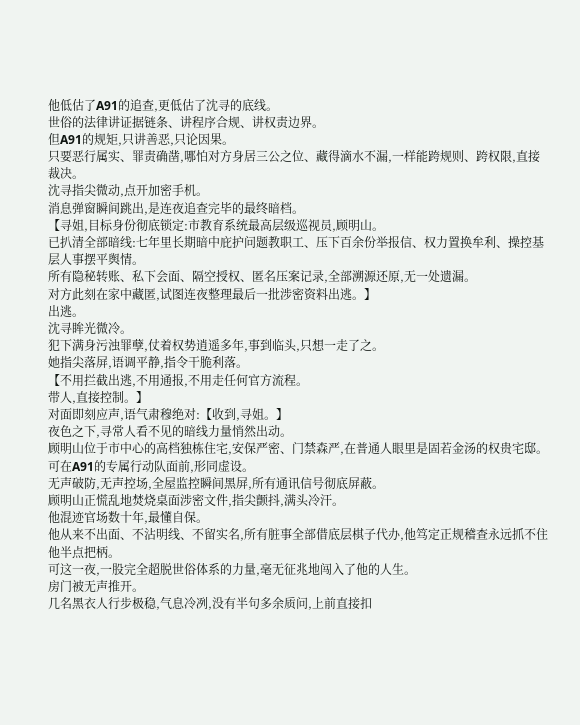他低估了A91的追查,更低估了沈寻的底线。
世俗的法律讲证据链条、讲程序合规、讲权责边界。
但A91的规矩,只讲善恶,只论因果。
只要恶行属实、罪责确凿,哪怕对方身居三公之位、藏得滴水不漏,一样能跨规则、跨权限,直接裁决。
沈寻指尖微动,点开加密手机。
消息弹窗瞬间跳出,是连夜追查完毕的最终暗档。
【寻姐,目标身份彻底锁定:市教育系统最高层级巡视员,顾明山。
已扒清全部暗线:七年里长期暗中庇护问题教职工、压下百余份举报信、权力置换牟利、操控基层人事摆平舆情。
所有隐秘转账、私下会面、隔空授权、匿名压案记录,全部溯源还原,无一处遗漏。
对方此刻在家中藏匿,试图连夜整理最后一批涉密资料出逃。】
出逃。
沈寻眸光微冷。
犯下满身污浊罪孽,仗着权势逍遥多年,事到临头,只想一走了之。
她指尖落屏,语调平静,指令干脆利落。
【不用拦截出逃,不用通报,不用走任何官方流程。
带人,直接控制。】
对面即刻应声,语气肃穆绝对:【收到,寻姐。】
夜色之下,寻常人看不见的暗线力量悄然出动。
顾明山位于市中心的高档独栋住宅,安保严密、门禁森严,在普通人眼里是固若金汤的权贵宅邸。
可在A91的专属行动队面前,形同虚设。
无声破防,无声控场,全屋监控瞬间黑屏,所有通讯信号彻底屏蔽。
顾明山正慌乱地焚烧桌面涉密文件,指尖颤抖,满头冷汗。
他混迹官场数十年,最懂自保。
他从来不出面、不沾明线、不留实名,所有脏事全部借底层棋子代办,他笃定正规稽查永远抓不住他半点把柄。
可这一夜,一股完全超脱世俗体系的力量,毫无征兆地闯入了他的人生。
房门被无声推开。
几名黑衣人行步极稳,气息冷冽,没有半句多余质问,上前直接扣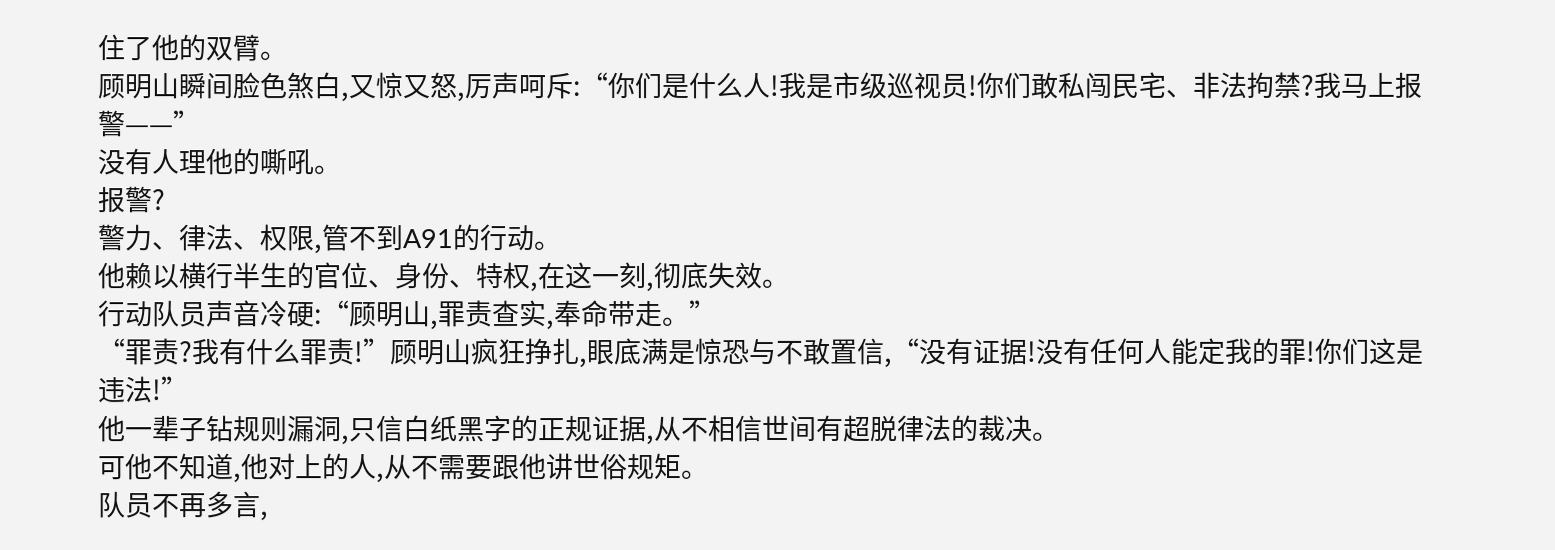住了他的双臂。
顾明山瞬间脸色煞白,又惊又怒,厉声呵斥:“你们是什么人!我是市级巡视员!你们敢私闯民宅、非法拘禁?我马上报警——”
没有人理他的嘶吼。
报警?
警力、律法、权限,管不到A91的行动。
他赖以横行半生的官位、身份、特权,在这一刻,彻底失效。
行动队员声音冷硬:“顾明山,罪责查实,奉命带走。”
“罪责?我有什么罪责!”顾明山疯狂挣扎,眼底满是惊恐与不敢置信,“没有证据!没有任何人能定我的罪!你们这是违法!”
他一辈子钻规则漏洞,只信白纸黑字的正规证据,从不相信世间有超脱律法的裁决。
可他不知道,他对上的人,从不需要跟他讲世俗规矩。
队员不再多言,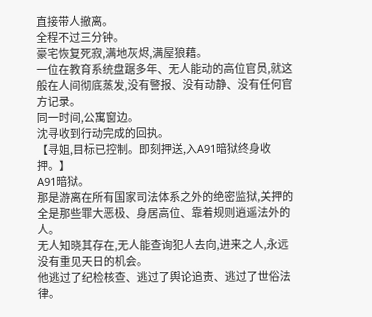直接带人撤离。
全程不过三分钟。
豪宅恢复死寂,满地灰烬,满屋狼藉。
一位在教育系统盘踞多年、无人能动的高位官员,就这般在人间彻底蒸发,没有警报、没有动静、没有任何官方记录。
同一时间,公寓窗边。
沈寻收到行动完成的回执。
【寻姐,目标已控制。即刻押送,入A91暗狱终身收押。】
A91暗狱。
那是游离在所有国家司法体系之外的绝密监狱,关押的全是那些罪大恶极、身居高位、靠着规则逍遥法外的人。
无人知晓其存在,无人能查询犯人去向,进来之人,永远没有重见天日的机会。
他逃过了纪检核查、逃过了舆论追责、逃过了世俗法律。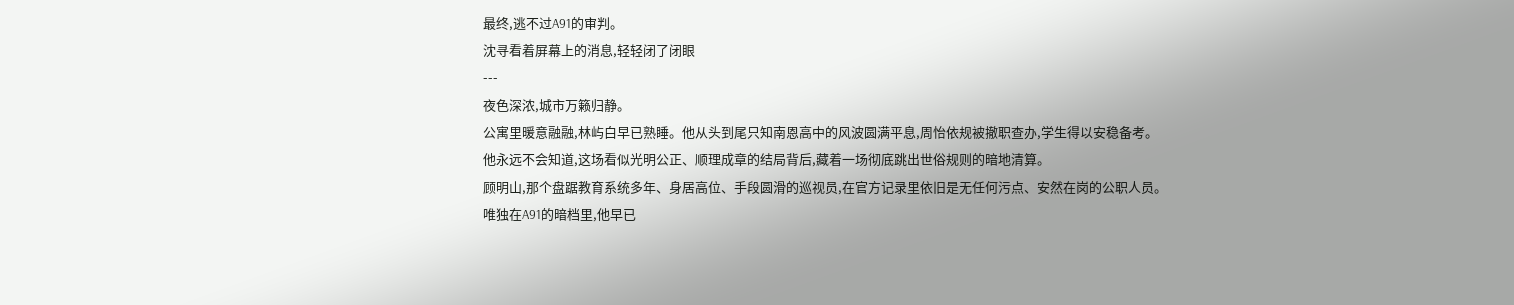最终,逃不过A91的审判。
沈寻看着屏幕上的消息,轻轻闭了闭眼
---
夜色深浓,城市万籁归静。
公寓里暖意融融,林屿白早已熟睡。他从头到尾只知南恩高中的风波圆满平息,周怡依规被撤职查办,学生得以安稳备考。
他永远不会知道,这场看似光明公正、顺理成章的结局背后,藏着一场彻底跳出世俗规则的暗地清算。
顾明山,那个盘踞教育系统多年、身居高位、手段圆滑的巡视员,在官方记录里依旧是无任何污点、安然在岗的公职人员。
唯独在A91的暗档里,他早已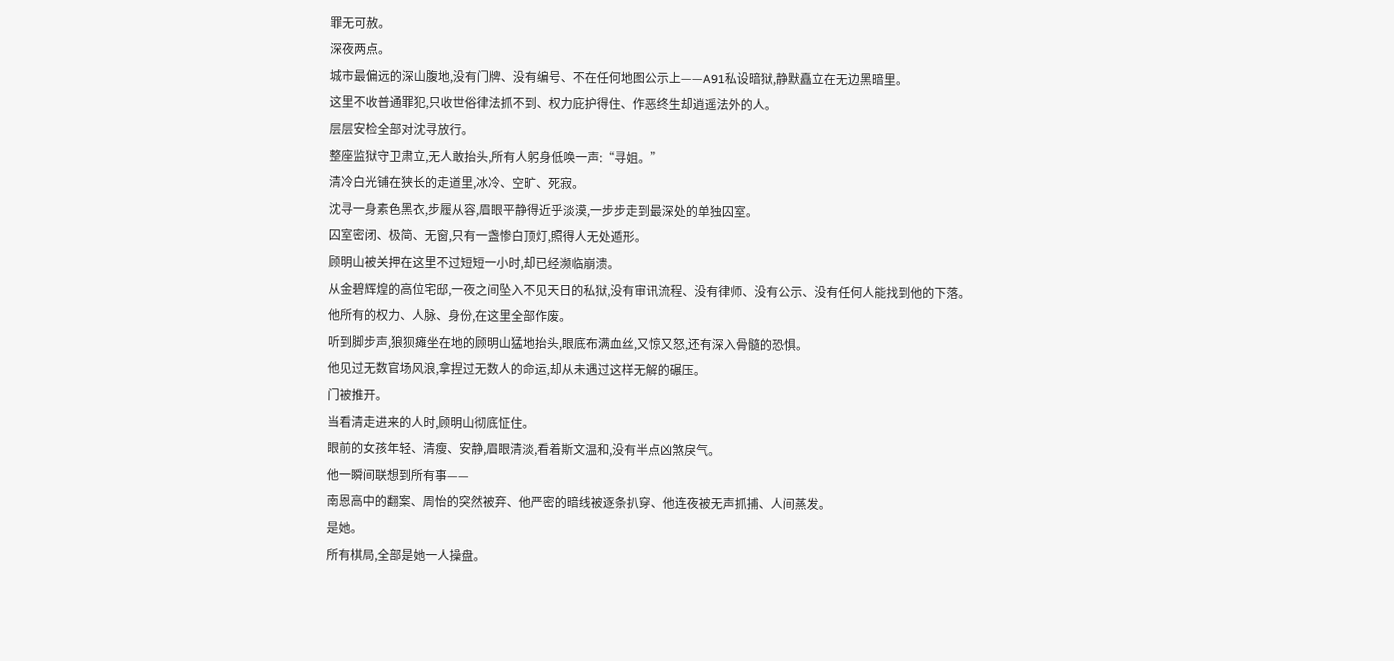罪无可赦。
深夜两点。
城市最偏远的深山腹地,没有门牌、没有编号、不在任何地图公示上——A91私设暗狱,静默矗立在无边黑暗里。
这里不收普通罪犯,只收世俗律法抓不到、权力庇护得住、作恶终生却逍遥法外的人。
层层安检全部对沈寻放行。
整座监狱守卫肃立,无人敢抬头,所有人躬身低唤一声:“寻姐。”
清冷白光铺在狭长的走道里,冰冷、空旷、死寂。
沈寻一身素色黑衣,步履从容,眉眼平静得近乎淡漠,一步步走到最深处的单独囚室。
囚室密闭、极简、无窗,只有一盏惨白顶灯,照得人无处遁形。
顾明山被关押在这里不过短短一小时,却已经濒临崩溃。
从金碧辉煌的高位宅邸,一夜之间坠入不见天日的私狱,没有审讯流程、没有律师、没有公示、没有任何人能找到他的下落。
他所有的权力、人脉、身份,在这里全部作废。
听到脚步声,狼狈瘫坐在地的顾明山猛地抬头,眼底布满血丝,又惊又怒,还有深入骨髓的恐惧。
他见过无数官场风浪,拿捏过无数人的命运,却从未遇过这样无解的碾压。
门被推开。
当看清走进来的人时,顾明山彻底怔住。
眼前的女孩年轻、清瘦、安静,眉眼清淡,看着斯文温和,没有半点凶煞戾气。
他一瞬间联想到所有事——
南恩高中的翻案、周怡的突然被弃、他严密的暗线被逐条扒穿、他连夜被无声抓捕、人间蒸发。
是她。
所有棋局,全部是她一人操盘。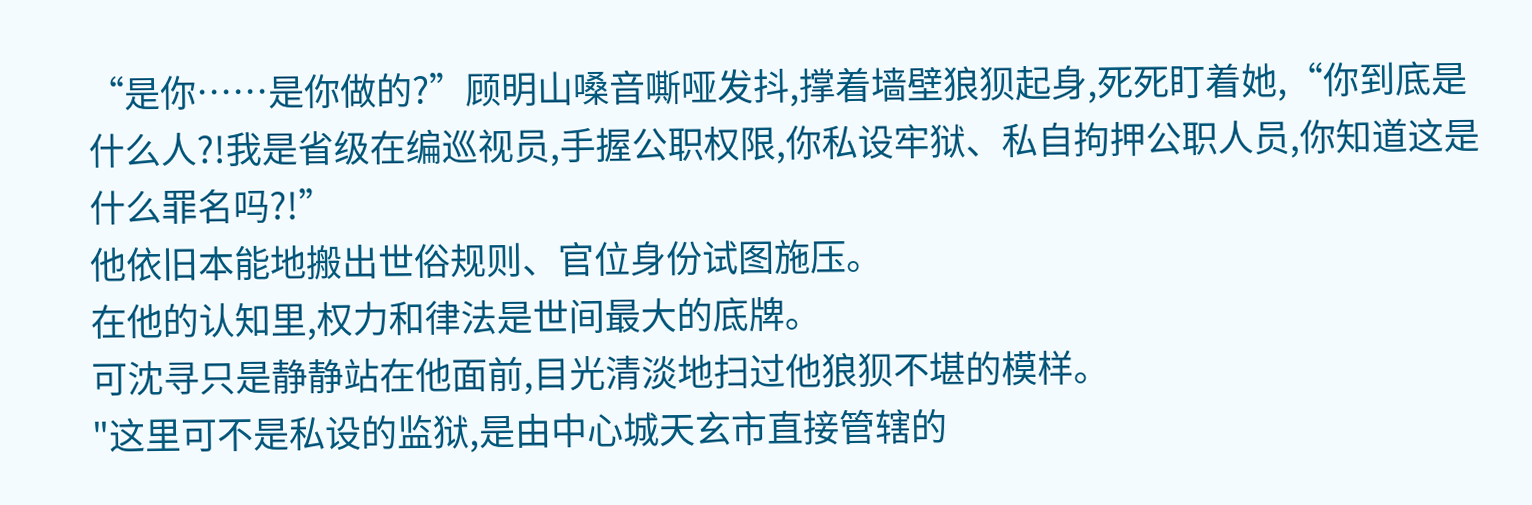“是你……是你做的?”顾明山嗓音嘶哑发抖,撑着墙壁狼狈起身,死死盯着她,“你到底是什么人?!我是省级在编巡视员,手握公职权限,你私设牢狱、私自拘押公职人员,你知道这是什么罪名吗?!”
他依旧本能地搬出世俗规则、官位身份试图施压。
在他的认知里,权力和律法是世间最大的底牌。
可沈寻只是静静站在他面前,目光清淡地扫过他狼狈不堪的模样。
"这里可不是私设的监狱,是由中心城天玄市直接管辖的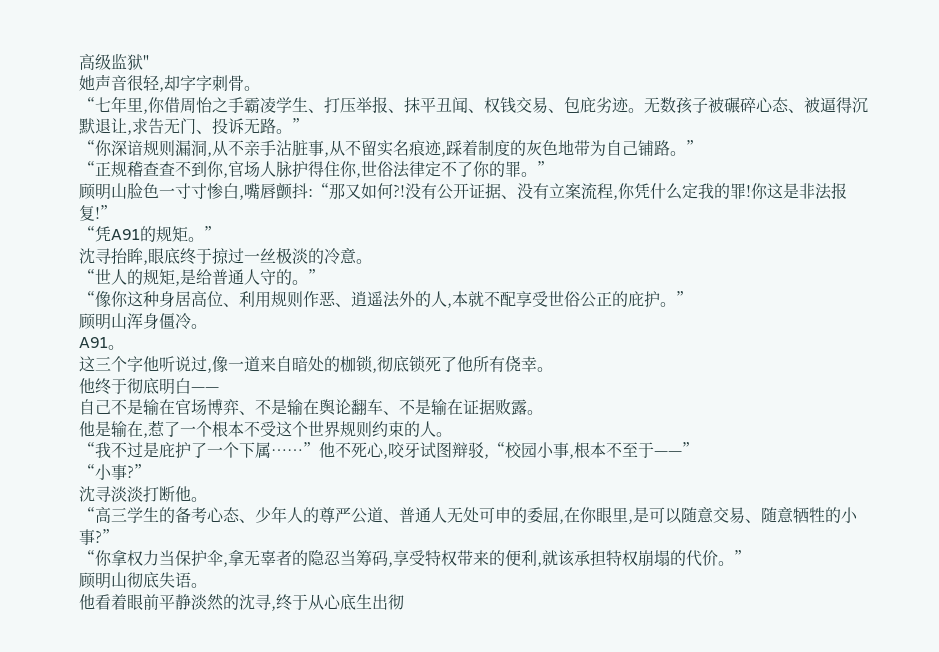高级监狱"
她声音很轻,却字字刺骨。
“七年里,你借周怡之手霸凌学生、打压举报、抹平丑闻、权钱交易、包庇劣迹。无数孩子被碾碎心态、被逼得沉默退让,求告无门、投诉无路。”
“你深谙规则漏洞,从不亲手沾脏事,从不留实名痕迹,踩着制度的灰色地带为自己铺路。”
“正规稽查查不到你,官场人脉护得住你,世俗法律定不了你的罪。”
顾明山脸色一寸寸惨白,嘴唇颤抖:“那又如何?!没有公开证据、没有立案流程,你凭什么定我的罪!你这是非法报复!”
“凭A91的规矩。”
沈寻抬眸,眼底终于掠过一丝极淡的冷意。
“世人的规矩,是给普通人守的。”
“像你这种身居高位、利用规则作恶、逍遥法外的人,本就不配享受世俗公正的庇护。”
顾明山浑身僵冷。
A91。
这三个字他听说过,像一道来自暗处的枷锁,彻底锁死了他所有侥幸。
他终于彻底明白——
自己不是输在官场博弈、不是输在舆论翻车、不是输在证据败露。
他是输在,惹了一个根本不受这个世界规则约束的人。
“我不过是庇护了一个下属……”他不死心,咬牙试图辩驳,“校园小事,根本不至于——”
“小事?”
沈寻淡淡打断他。
“高三学生的备考心态、少年人的尊严公道、普通人无处可申的委屈,在你眼里,是可以随意交易、随意牺牲的小事?”
“你拿权力当保护伞,拿无辜者的隐忍当筹码,享受特权带来的便利,就该承担特权崩塌的代价。”
顾明山彻底失语。
他看着眼前平静淡然的沈寻,终于从心底生出彻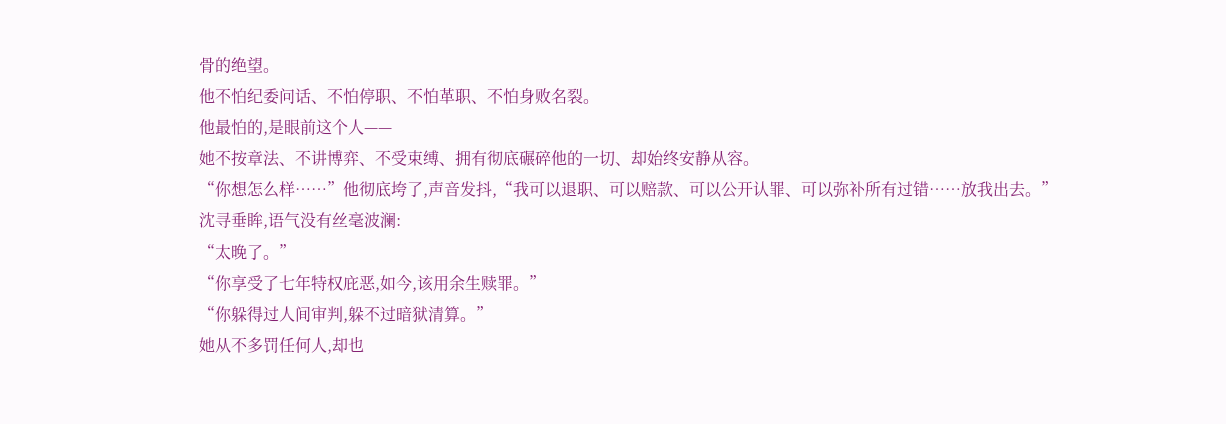骨的绝望。
他不怕纪委问话、不怕停职、不怕革职、不怕身败名裂。
他最怕的,是眼前这个人——
她不按章法、不讲博弈、不受束缚、拥有彻底碾碎他的一切、却始终安静从容。
“你想怎么样……”他彻底垮了,声音发抖,“我可以退职、可以赔款、可以公开认罪、可以弥补所有过错……放我出去。”
沈寻垂眸,语气没有丝毫波澜:
“太晚了。”
“你享受了七年特权庇恶,如今,该用余生赎罪。”
“你躲得过人间审判,躲不过暗狱清算。”
她从不多罚任何人,却也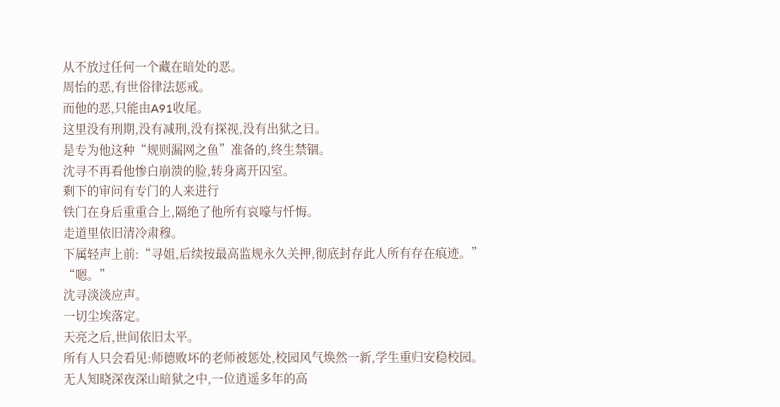从不放过任何一个藏在暗处的恶。
周怡的恶,有世俗律法惩戒。
而他的恶,只能由A91收尾。
这里没有刑期,没有减刑,没有探视,没有出狱之日。
是专为他这种“规则漏网之鱼”准备的,终生禁锢。
沈寻不再看他惨白崩溃的脸,转身离开囚室。
剩下的审问有专门的人来进行
铁门在身后重重合上,隔绝了他所有哀嚎与忏悔。
走道里依旧清冷肃穆。
下属轻声上前:“寻姐,后续按最高监规永久关押,彻底封存此人所有存在痕迹。”
“嗯。”
沈寻淡淡应声。
一切尘埃落定。
天亮之后,世间依旧太平。
所有人只会看见:师德败坏的老师被惩处,校园风气焕然一新,学生重归安稳校园。
无人知晓深夜深山暗狱之中,一位逍遥多年的高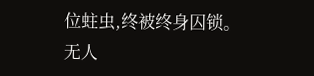位蛀虫,终被终身囚锁。
无人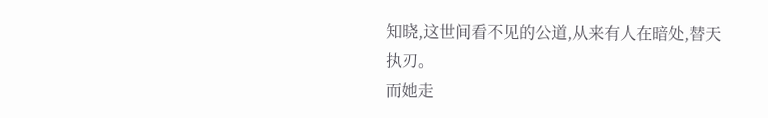知晓,这世间看不见的公道,从来有人在暗处,替天执刃。
而她走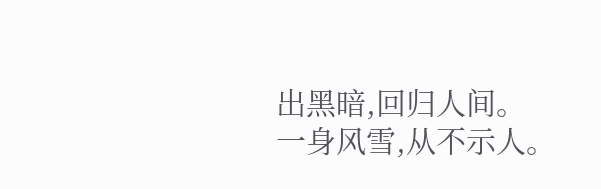出黑暗,回归人间。
一身风雪,从不示人。